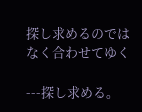探し求めるのではなく合わせてゆく

---探し求める。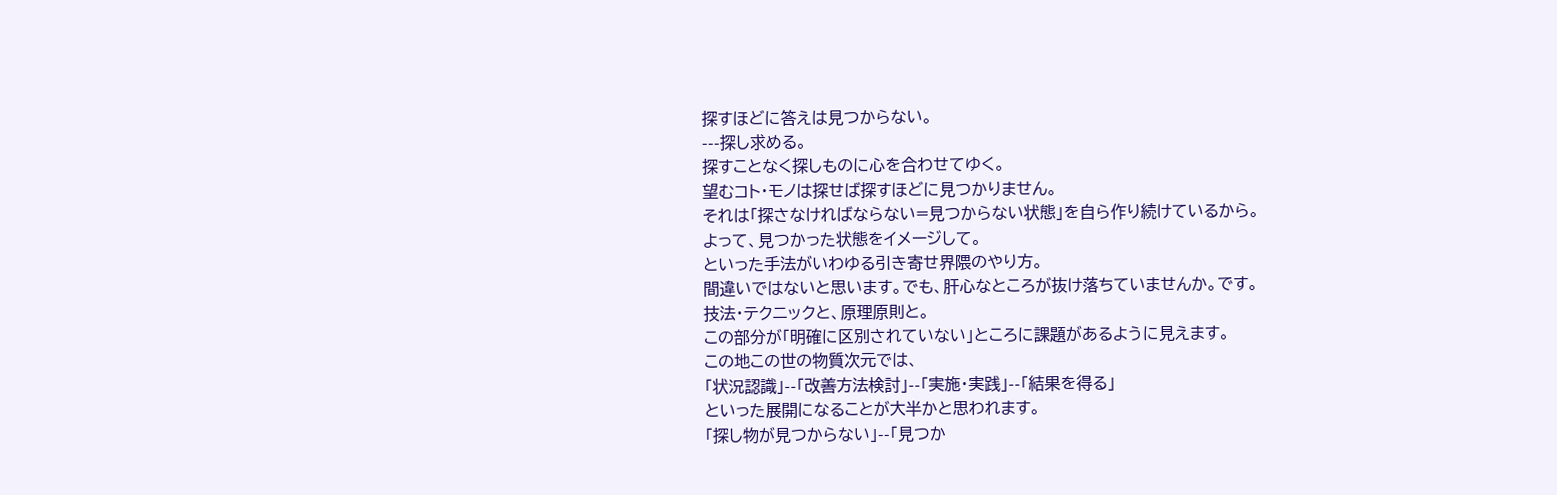探すほどに答えは見つからない。
---探し求める。
探すことなく探しものに心を合わせてゆく。
望むコト・モノは探せば探すほどに見つかりません。
それは「探さなければならない=見つからない状態」を自ら作り続けているから。
よって、見つかった状態をイメージして。
といった手法がいわゆる引き寄せ界隈のやり方。
間違いではないと思います。でも、肝心なところが抜け落ちていませんか。です。
技法・テクニックと、原理原則と。
この部分が「明確に区別されていない」ところに課題があるように見えます。
この地この世の物質次元では、
「状況認識」--「改善方法検討」--「実施・実践」--「結果を得る」
といった展開になることが大半かと思われます。
「探し物が見つからない」--「見つか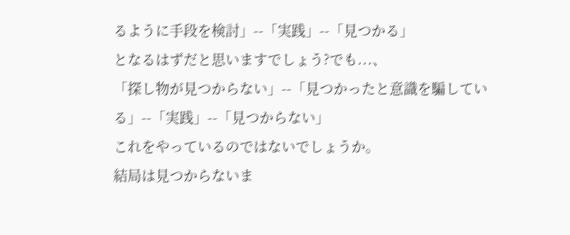るように手段を検討」--「実践」--「見つかる」
となるはずだと思いますでしょう?でも...、
「探し物が見つからない」--「見つかったと意識を騙している」--「実践」--「見つからない」
これをやっているのではないでしょうか。
結局は見つからないま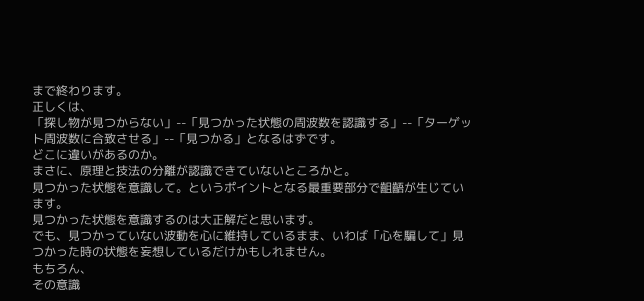まで終わります。
正しくは、
「探し物が見つからない」--「見つかった状態の周波数を認識する」--「ターゲット周波数に合致させる」--「見つかる」となるはずです。
どこに違いがあるのか。
まさに、原理と技法の分離が認識できていないところかと。
見つかった状態を意識して。というポイントとなる最重要部分で齟齬が生じています。
見つかった状態を意識するのは大正解だと思います。
でも、見つかっていない波動を心に維持しているまま、いわば「心を騙して」見つかった時の状態を妄想しているだけかもしれません。
もちろん、
その意識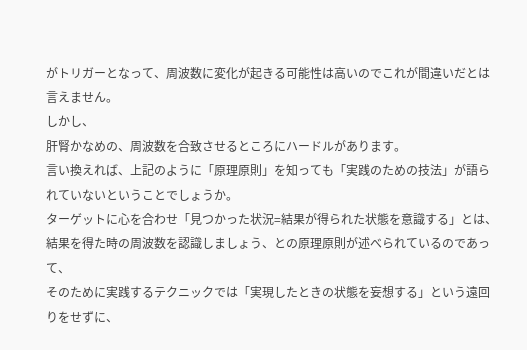がトリガーとなって、周波数に変化が起きる可能性は高いのでこれが間違いだとは言えません。
しかし、
肝腎かなめの、周波数を合致させるところにハードルがあります。
言い換えれば、上記のように「原理原則」を知っても「実践のための技法」が語られていないということでしょうか。
ターゲットに心を合わせ「見つかった状況=結果が得られた状態を意識する」とは、結果を得た時の周波数を認識しましょう、との原理原則が述べられているのであって、
そのために実践するテクニックでは「実現したときの状態を妄想する」という遠回りをせずに、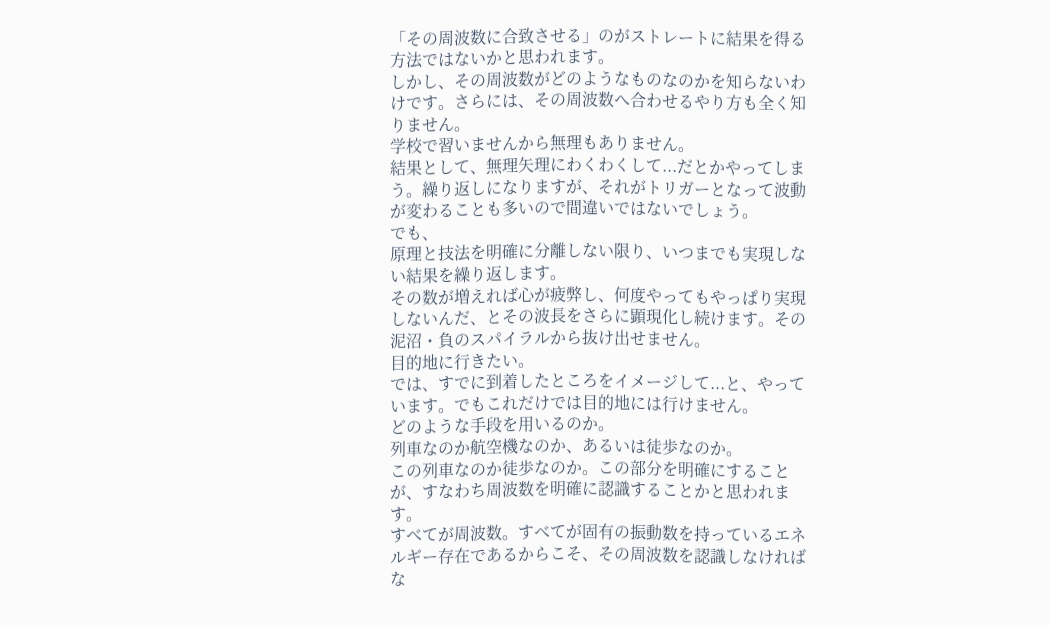「その周波数に合致させる」のがストレートに結果を得る方法ではないかと思われます。
しかし、その周波数がどのようなものなのかを知らないわけです。さらには、その周波数へ合わせるやり方も全く知りません。
学校で習いませんから無理もありません。
結果として、無理矢理にわくわくして...だとかやってしまう。繰り返しになりますが、それがトリガーとなって波動が変わることも多いので間違いではないでしょう。
でも、
原理と技法を明確に分離しない限り、いつまでも実現しない結果を繰り返します。
その数が増えれば心が疲弊し、何度やってもやっぱり実現しないんだ、とその波長をさらに顕現化し続けます。その泥沼・負のスパイラルから抜け出せません。
目的地に行きたい。
では、すでに到着したところをイメージして...と、やっています。でもこれだけでは目的地には行けません。
どのような手段を用いるのか。
列車なのか航空機なのか、あるいは徒歩なのか。
この列車なのか徒歩なのか。この部分を明確にすることが、すなわち周波数を明確に認識することかと思われます。
すべてが周波数。すべてが固有の振動数を持っているエネルギー存在であるからこそ、その周波数を認識しなければな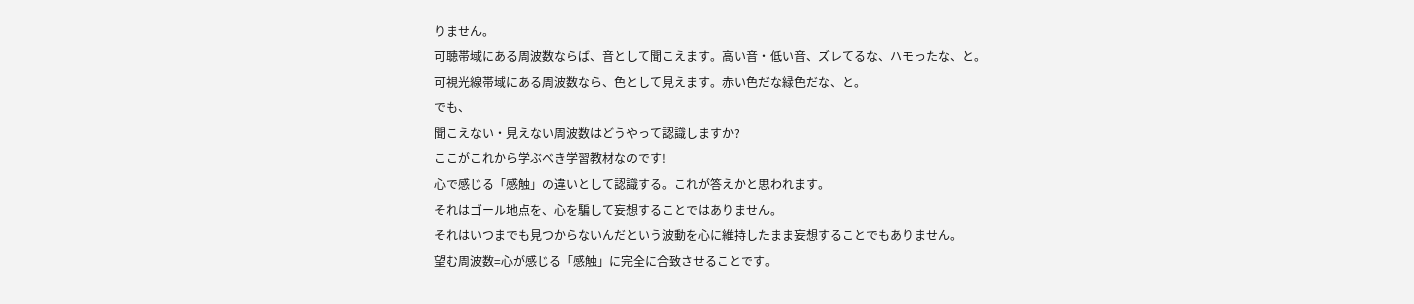りません。
可聴帯域にある周波数ならば、音として聞こえます。高い音・低い音、ズレてるな、ハモったな、と。
可視光線帯域にある周波数なら、色として見えます。赤い色だな緑色だな、と。
でも、
聞こえない・見えない周波数はどうやって認識しますか?
ここがこれから学ぶべき学習教材なのです!
心で感じる「感触」の違いとして認識する。これが答えかと思われます。
それはゴール地点を、心を騙して妄想することではありません。
それはいつまでも見つからないんだという波動を心に維持したまま妄想することでもありません。
望む周波数=心が感じる「感触」に完全に合致させることです。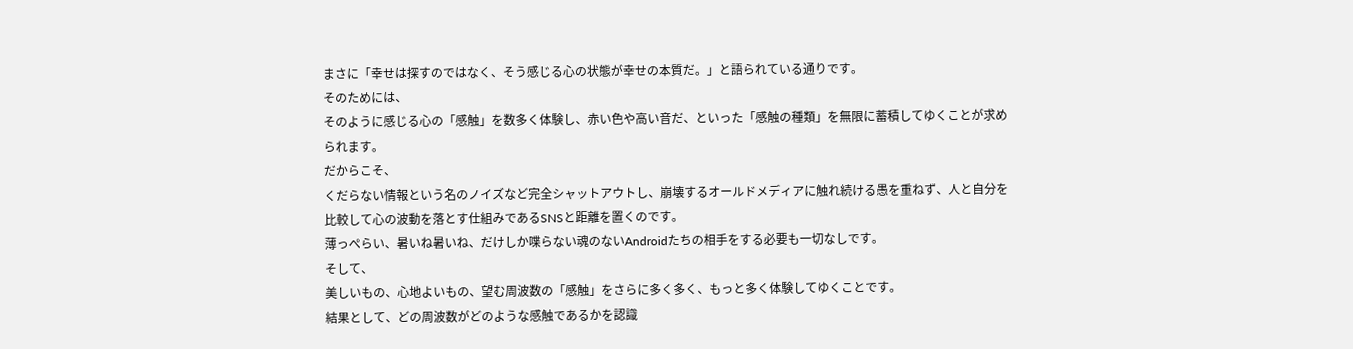まさに「幸せは探すのではなく、そう感じる心の状態が幸せの本質だ。」と語られている通りです。
そのためには、
そのように感じる心の「感触」を数多く体験し、赤い色や高い音だ、といった「感触の種類」を無限に蓄積してゆくことが求められます。
だからこそ、
くだらない情報という名のノイズなど完全シャットアウトし、崩壊するオールドメディアに触れ続ける愚を重ねず、人と自分を比較して心の波動を落とす仕組みであるSNSと距離を置くのです。
薄っぺらい、暑いね暑いね、だけしか喋らない魂のないAndroidたちの相手をする必要も一切なしです。
そして、
美しいもの、心地よいもの、望む周波数の「感触」をさらに多く多く、もっと多く体験してゆくことです。
結果として、どの周波数がどのような感触であるかを認識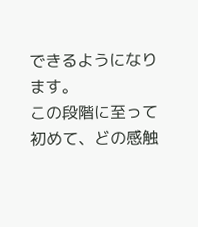できるようになります。
この段階に至って初めて、どの感触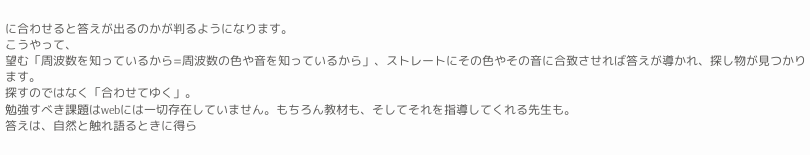に合わせると答えが出るのかが判るようになります。
こうやって、
望む「周波数を知っているから=周波数の色や音を知っているから」、ストレートにその色やその音に合致させれば答えが導かれ、探し物が見つかります。
探すのではなく「合わせてゆく」。
勉強すべき課題はwebには一切存在していません。もちろん教材も、そしてそれを指導してくれる先生も。
答えは、自然と触れ語るときに得ら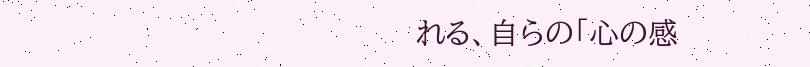れる、自らの「心の感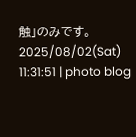触」のみです。
2025/08/02(Sat) 11:31:51 | photo blog